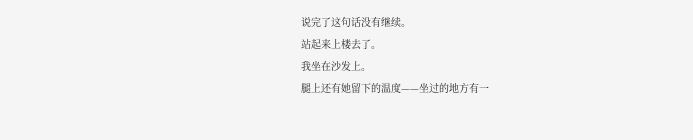说完了这句话没有继续。
站起来上楼去了。
我坐在沙发上。
腿上还有她留下的温度——坐过的地方有一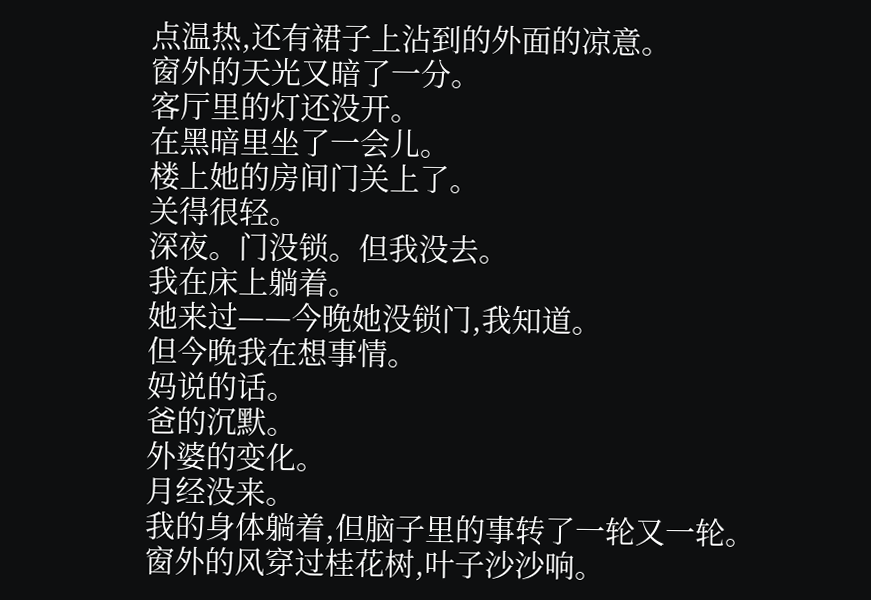点温热,还有裙子上沾到的外面的凉意。
窗外的天光又暗了一分。
客厅里的灯还没开。
在黑暗里坐了一会儿。
楼上她的房间门关上了。
关得很轻。
深夜。门没锁。但我没去。
我在床上躺着。
她来过——今晚她没锁门,我知道。
但今晚我在想事情。
妈说的话。
爸的沉默。
外婆的变化。
月经没来。
我的身体躺着,但脑子里的事转了一轮又一轮。
窗外的风穿过桂花树,叶子沙沙响。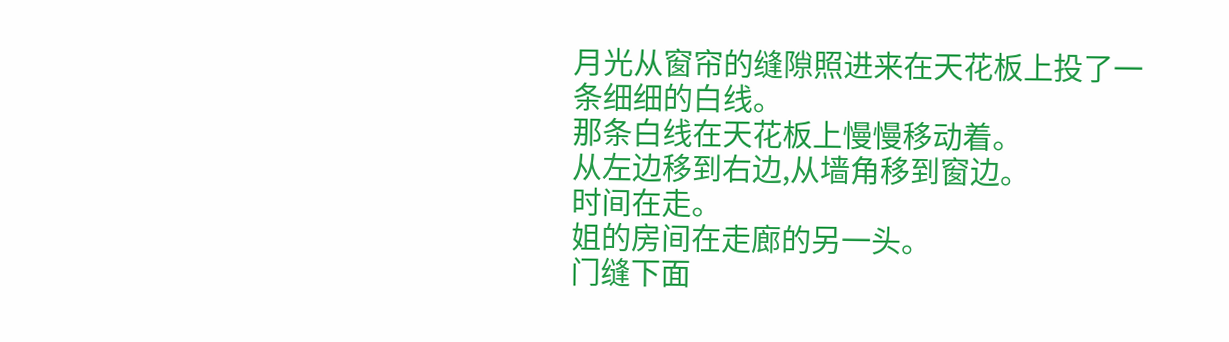月光从窗帘的缝隙照进来在天花板上投了一条细细的白线。
那条白线在天花板上慢慢移动着。
从左边移到右边,从墙角移到窗边。
时间在走。
姐的房间在走廊的另一头。
门缝下面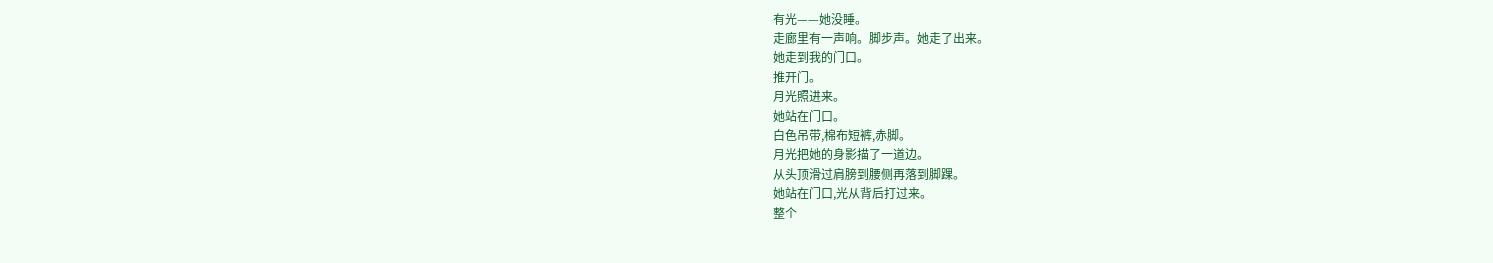有光——她没睡。
走廊里有一声响。脚步声。她走了出来。
她走到我的门口。
推开门。
月光照进来。
她站在门口。
白色吊带,棉布短裤,赤脚。
月光把她的身影描了一道边。
从头顶滑过肩膀到腰侧再落到脚踝。
她站在门口,光从背后打过来。
整个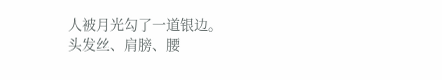人被月光勾了一道银边。
头发丝、肩膀、腰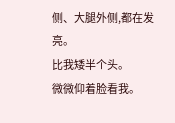侧、大腿外侧,都在发亮。
比我矮半个头。
微微仰着脸看我。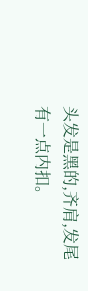头发是黑的,齐肩,发尾有一点内扣。